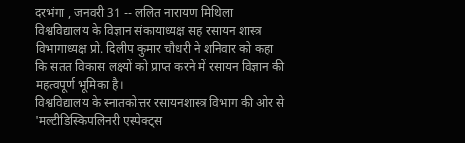दरभंगा , जनवरी 31 -- ललित नारायण मिथिला विश्वविद्यालय के विज्ञान संकायाध्यक्ष सह रसायन शास्त्र विभागाध्यक्ष प्रो. दिलीप कुमार चौधरी ने शनिवार को कहा कि सतत विकास लक्ष्यों को प्राप्त करने में रसायन विज्ञान की महत्वपूर्ण भूमिका है।
विश्वविद्यालय के स्नातकोत्तर रसायनशास्त्र विभाग की ओर से 'मल्टीडिस्किपलिनरी एस्पेक्ट्स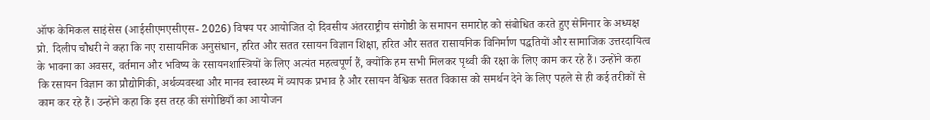ऑफ केमिकल साइंसेस (आईसीएमएसीएस- 2026) विषय पर आयोजित दो दिवसीय अंतरराष्ट्रीय संगोष्ठी के समापन समारोह को संबोधित करते हुए सेमिनार के अध्यक्ष प्रो. दिलीप चौधरी ने कहा कि नए रासायनिक अनुसंधान, हरित और सतत रसायन विज्ञान शिक्षा, हरित और सतत रासायनिक विनिर्माण पद्धतियों और सामाजिक उत्तरदायित्व के भावना का अवसर, वर्तमान और भविष्य के रसायनशास्त्रियों के लिए अत्यंत महत्वपूर्ण हैं, क्योंकि हम सभी मिलकर पृथ्वी की रक्षा के लिए काम कर रहे हैं। उन्होंने कहा कि रसायन विज्ञान का प्रौद्योगिकी, अर्थव्यवस्था और मानव स्वास्थ्य में व्यापक प्रभाव है और रसायन वैश्विक सतत विकास को समर्थन देने के लिए पहले से ही कई तरीकों से काम कर रहे हैं। उन्होंने कहा कि इस तरह की संगोष्ठियाँ का आयोजन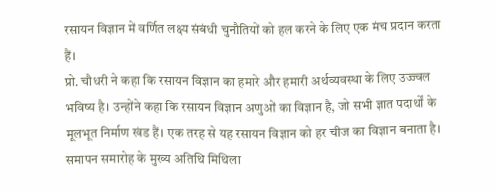रसायन विज्ञान में वर्णित लक्ष्य संबंधी चुनौतियों को हल करने के लिए एक मंच प्रदान करता हैं।
प्रो. चौधरी ने कहा कि रसायन विज्ञान का हमारे और हमारी अर्थव्यवस्था के लिए उज्ज्वल भविष्य है। उन्होंने कहा कि रसायन विज्ञान अणुओं का विज्ञान है, जो सभी ज्ञात पदार्थों के मूलभूत निर्माण खंड हैं। एक तरह से यह रसायन विज्ञान को हर चीज का विज्ञान बनाता है।
समापन समारोह के मुख्य अतिथि मिथिला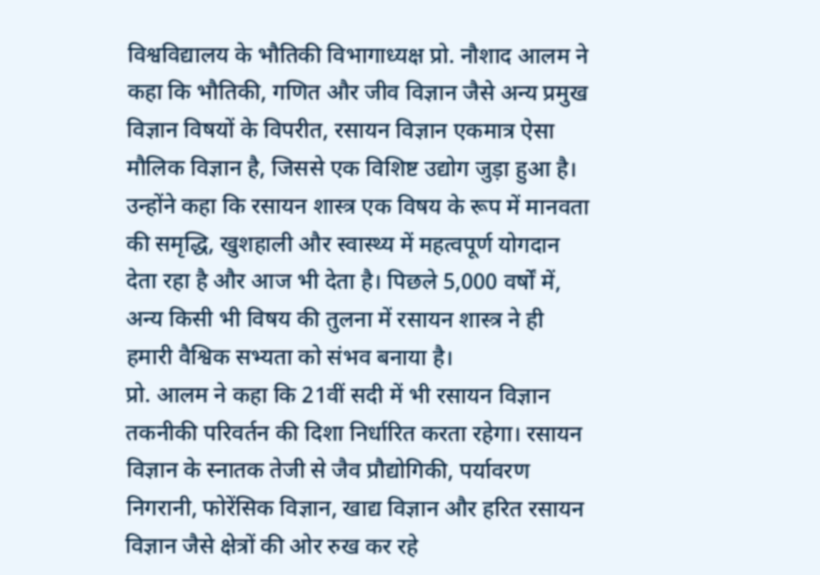विश्वविद्यालय के भौतिकी विभागाध्यक्ष प्रो. नौशाद आलम ने कहा कि भौतिकी, गणित और जीव विज्ञान जैसे अन्य प्रमुख विज्ञान विषयों के विपरीत, रसायन विज्ञान एकमात्र ऐसा मौलिक विज्ञान है, जिससे एक विशिष्ट उद्योग जुड़ा हुआ है। उन्होंने कहा कि रसायन शास्त्र एक विषय के रूप में मानवता की समृद्धि, खुशहाली और स्वास्थ्य में महत्वपूर्ण योगदान देता रहा है और आज भी देता है। पिछले 5,000 वर्षों में, अन्य किसी भी विषय की तुलना में रसायन शास्त्र ने ही हमारी वैश्विक सभ्यता को संभव बनाया है।
प्रो. आलम ने कहा कि 21वीं सदी में भी रसायन विज्ञान तकनीकी परिवर्तन की दिशा निर्धारित करता रहेगा। रसायन विज्ञान के स्नातक तेजी से जैव प्रौद्योगिकी, पर्यावरण निगरानी, फोरेंसिक विज्ञान, खाद्य विज्ञान और हरित रसायन विज्ञान जैसे क्षेत्रों की ओर रुख कर रहे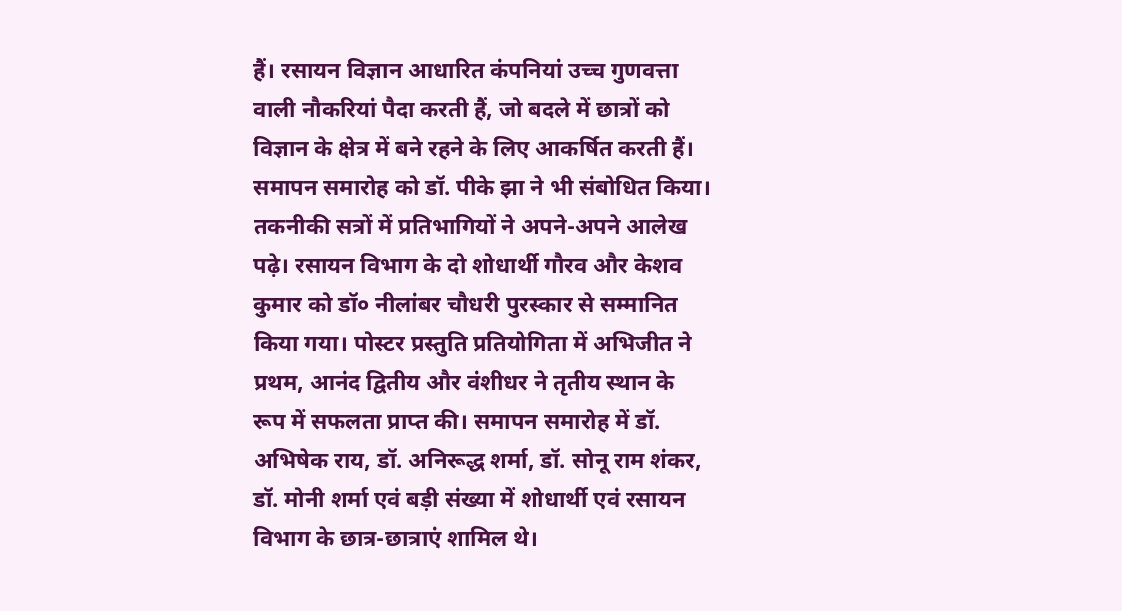हैं। रसायन विज्ञान आधारित कंपनियां उच्च गुणवत्ता वाली नौकरियां पैदा करती हैं, जो बदले में छात्रों को विज्ञान के क्षेत्र में बने रहने के लिए आकर्षित करती हैं।
समापन समारोह को डॉ. पीके झा ने भी संबोधित किया। तकनीकी सत्रों में प्रतिभागियों ने अपने-अपने आलेख पढ़े। रसायन विभाग के दो शोधार्थी गौरव और केशव कुमार को डॉ० नीलांबर चौधरी पुरस्कार से सम्मानित किया गया। पोस्टर प्रस्तुति प्रतियोगिता में अभिजीत ने प्रथम, आनंद द्वितीय और वंशीधर ने तृतीय स्थान के रूप में सफलता प्राप्त की। समापन समारोह में डॉ. अभिषेक राय, डॉ. अनिरूद्ध शर्मा, डॉ. सोनू राम शंकर, डॉ. मोनी शर्मा एवं बड़ी संख्या में शोधार्थी एवं रसायन विभाग के छात्र-छात्राएं शामिल थे।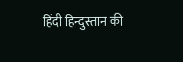हिंदी हिन्दुस्तान की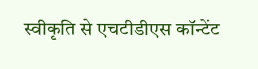स्वीकृति से एचटीडीएस कॉन्टेंट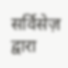सर्विसेज़ द्वारा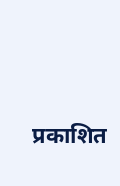प्रकाशित